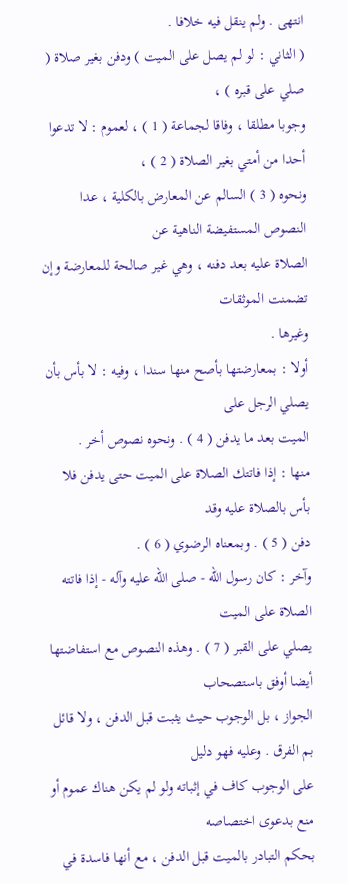انتهى . ولم ينقل فيه خلافا .
( الثاني : لو لم يصل على الميت ) ودفن بغير صلاة ( صلي على قبره ) ،
وجوبا مطلقا ، وفاقا لجماعة ( 1 ) ، لعموم : لا تدعوا أحدا من أمتي بغير الصلاة ( 2 ) ،
ونحوه ( 3 ) السالم عن المعارض بالكلية ، عدا النصوص المستفيضة الناهية عن
الصلاة عليه بعد دفنه ، وهي غير صالحة للمعارضة وإن تضمنت الموثقات
وغيرها .
أولا : بمعارضتها بأصح منها سندا ، وفيه : لا بأس بأن يصلي الرجل على
الميت بعد ما يدفن ( 4 ) . ونحوه نصوص أخر .
منها : إذا فاتتك الصلاة على الميت حتى يدفن فلا بأس بالصلاة عليه وقد
دفن ( 5 ) . وبمعناه الرضوي ( 6 ) .
وآخر : كان رسول الله - صلى الله عليه وآله - إذا فاتته الصلاة على الميت
يصلي على القبر ( 7 ) . وهذه النصوص مع استفاضتها أيضا أوفق باستصحاب
الجواز ، بل الوجوب حيث يثبت قبل الدفن ، ولا قائل بم الفرق . وعليه فهو دليل
على الوجوب كاف في إثباته ولو لم يكن هناك عموم أو منع بدعوى اختصاصه
بحكم التبادر بالميت قبل الدفن ، مع أنها فاسدة في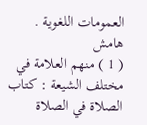العمومات اللغوية .
هامش
( 1 ) منهم العلامة في مختلف الشيعة : كتاب الصلاة في الصلاة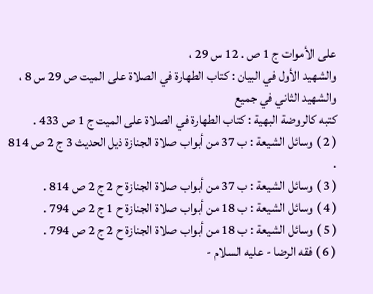على الأموات ج 1 ص . 12 س 29 ،
والشهيد الأول في البيان : كتاب الطهارة في الصلاة على الميت ص 29 س 8 ، والشهيد الثاني في جميع
كتبه كالروضة البهية : كتاب الطهارة في الصلاة على الميت ج 1 ص 433 .
( 2 ) وسائل الشيعة : ب 37 من أبواب صلاة الجنازة ذيل الحديث 3 ج 2 ص 814 .
( 3 ) وسائل الشيعة : ب 37 من أبواب صلاة الجنازة ح 2 ج 2 ص 814 .
( 4 ) وسائل الشيعة : ب 18 من أبواب صلاة الجنازة ح 1 ج 2 ص 794 .
( 5 ) وسائل الشيعة : ب 18 من أبواب صلاة الجنازة ح 2 ج 2 ص 794 .
( 6 ) فقه الرضا - عليه السلام -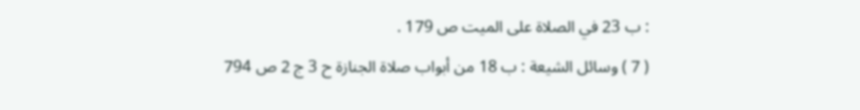: ب 23 في الصلاة على الميت ص 179 .
( 7 ) وسائل الشيعة : ب 18 من أبواب صلاة الجنازة ح 3 ج 2 ص 794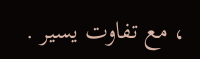، مع تفاوت يسير .